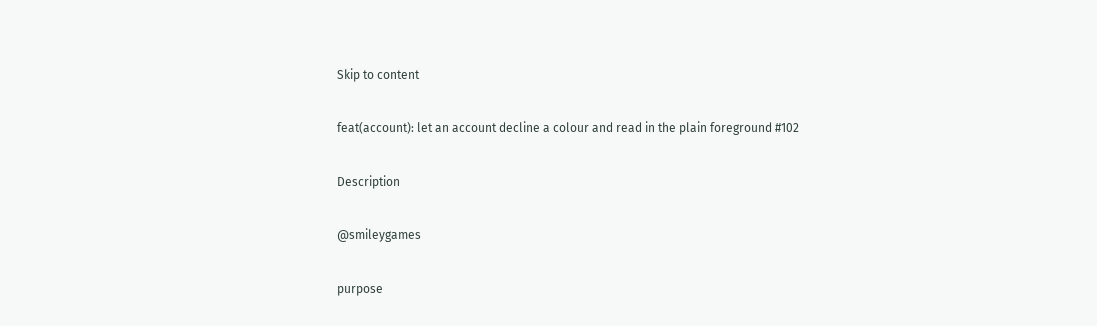Skip to content

feat(account): let an account decline a colour and read in the plain foreground #102

Description

@smileygames

purpose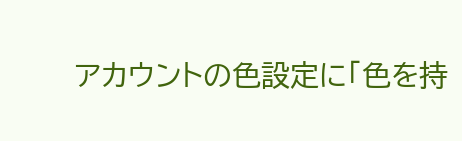アカウントの色設定に「色を持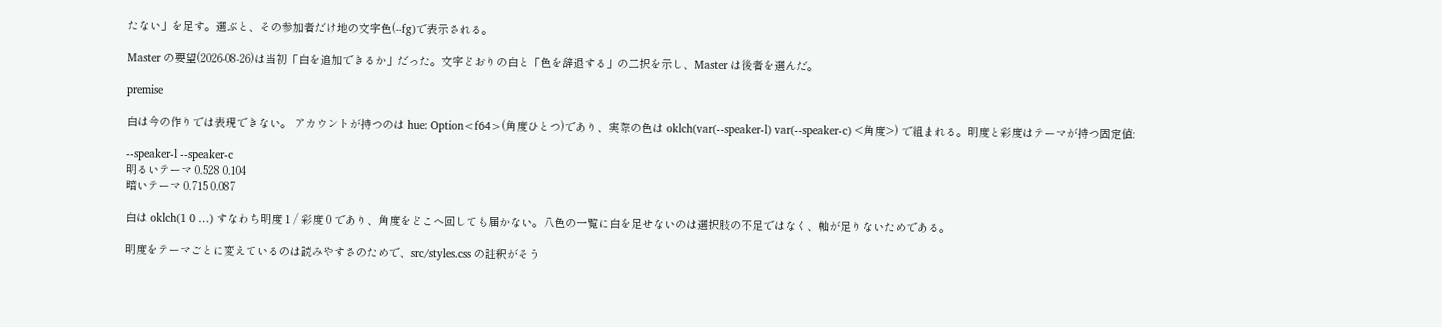たない」を足す。選ぶと、その参加者だけ地の文字色(--fg)で表示される。

Master の要望(2026-08-26)は当初「白を追加できるか」だった。文字どおりの白と「色を辞退する」の二択を示し、Master は後者を選んだ。

premise

白は今の作りでは表現できない。 アカウントが持つのは hue: Option<f64>(角度ひとつ)であり、実際の色は oklch(var(--speaker-l) var(--speaker-c) <角度>) で組まれる。明度と彩度はテーマが持つ固定値:

--speaker-l --speaker-c
明るいテーマ 0.528 0.104
暗いテーマ 0.715 0.087

白は oklch(1 0 …) すなわち明度 1 / 彩度 0 であり、角度をどこへ回しても届かない。八色の一覧に白を足せないのは選択肢の不足ではなく、軸が足りないためである。

明度をテーマごとに変えているのは読みやすさのためで、src/styles.css の註釈がそう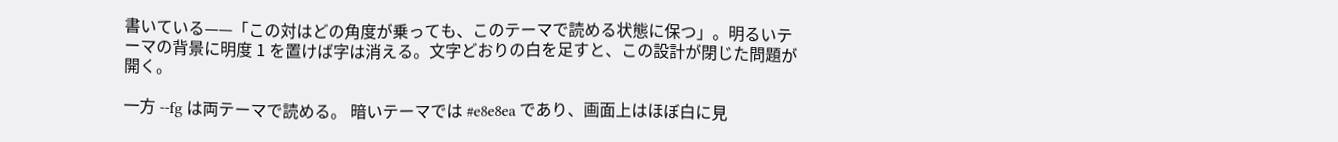書いている——「この対はどの角度が乗っても、このテーマで読める状態に保つ」。明るいテーマの背景に明度 1 を置けば字は消える。文字どおりの白を足すと、この設計が閉じた問題が開く。

一方 --fg は両テーマで読める。 暗いテーマでは #e8e8ea であり、画面上はほぼ白に見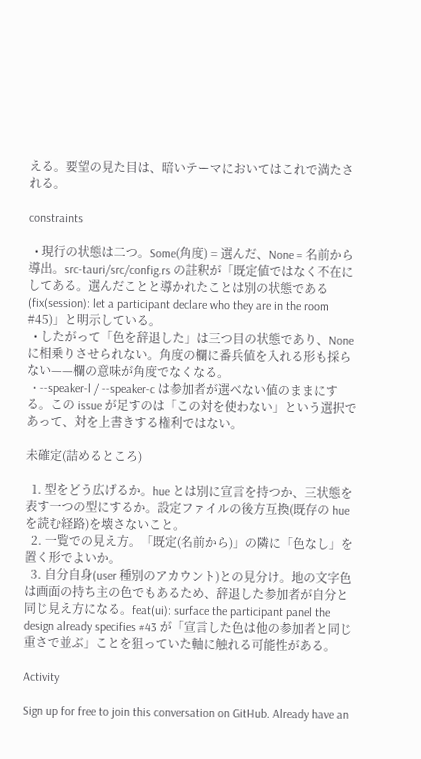える。要望の見た目は、暗いテーマにおいてはこれで満たされる。

constraints

  • 現行の状態は二つ。Some(角度) = 選んだ、None = 名前から導出。src-tauri/src/config.rs の註釈が「既定値ではなく不在にしてある。選んだことと導かれたことは別の状態である(fix(session): let a participant declare who they are in the room #45)」と明示している。
  • したがって「色を辞退した」は三つ目の状態であり、None に相乗りさせられない。角度の欄に番兵値を入れる形も採らない——欄の意味が角度でなくなる。
  • --speaker-l / --speaker-c は参加者が選べない値のままにする。この issue が足すのは「この対を使わない」という選択であって、対を上書きする権利ではない。

未確定(詰めるところ)

  1. 型をどう広げるか。hue とは別に宣言を持つか、三状態を表す一つの型にするか。設定ファイルの後方互換(既存の hue を読む経路)を壊さないこと。
  2. 一覧での見え方。「既定(名前から)」の隣に「色なし」を置く形でよいか。
  3. 自分自身(user 種別のアカウント)との見分け。地の文字色は画面の持ち主の色でもあるため、辞退した参加者が自分と同じ見え方になる。feat(ui): surface the participant panel the design already specifies #43 が「宣言した色は他の参加者と同じ重さで並ぶ」ことを狙っていた軸に触れる可能性がある。

Activity

Sign up for free to join this conversation on GitHub. Already have an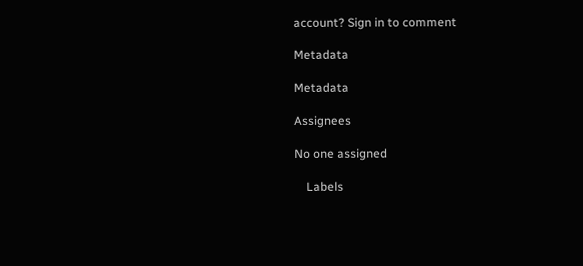account? Sign in to comment

Metadata

Metadata

Assignees

No one assigned

    Labels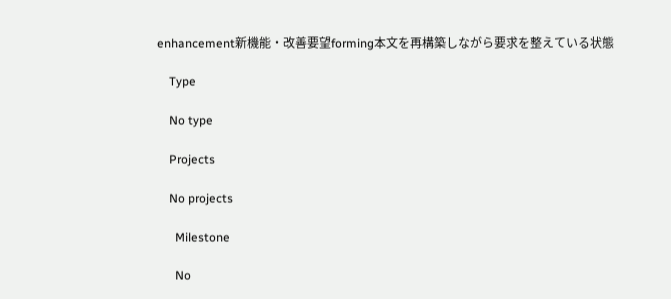enhancement新機能・改善要望forming本文を再構築しながら要求を整えている状態

    Type

    No type

    Projects

    No projects

      Milestone

      No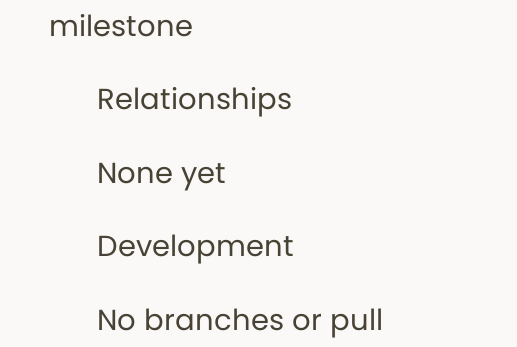milestone

      Relationships

      None yet

      Development

      No branches or pull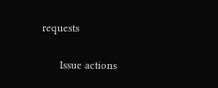requests

      Issue actions